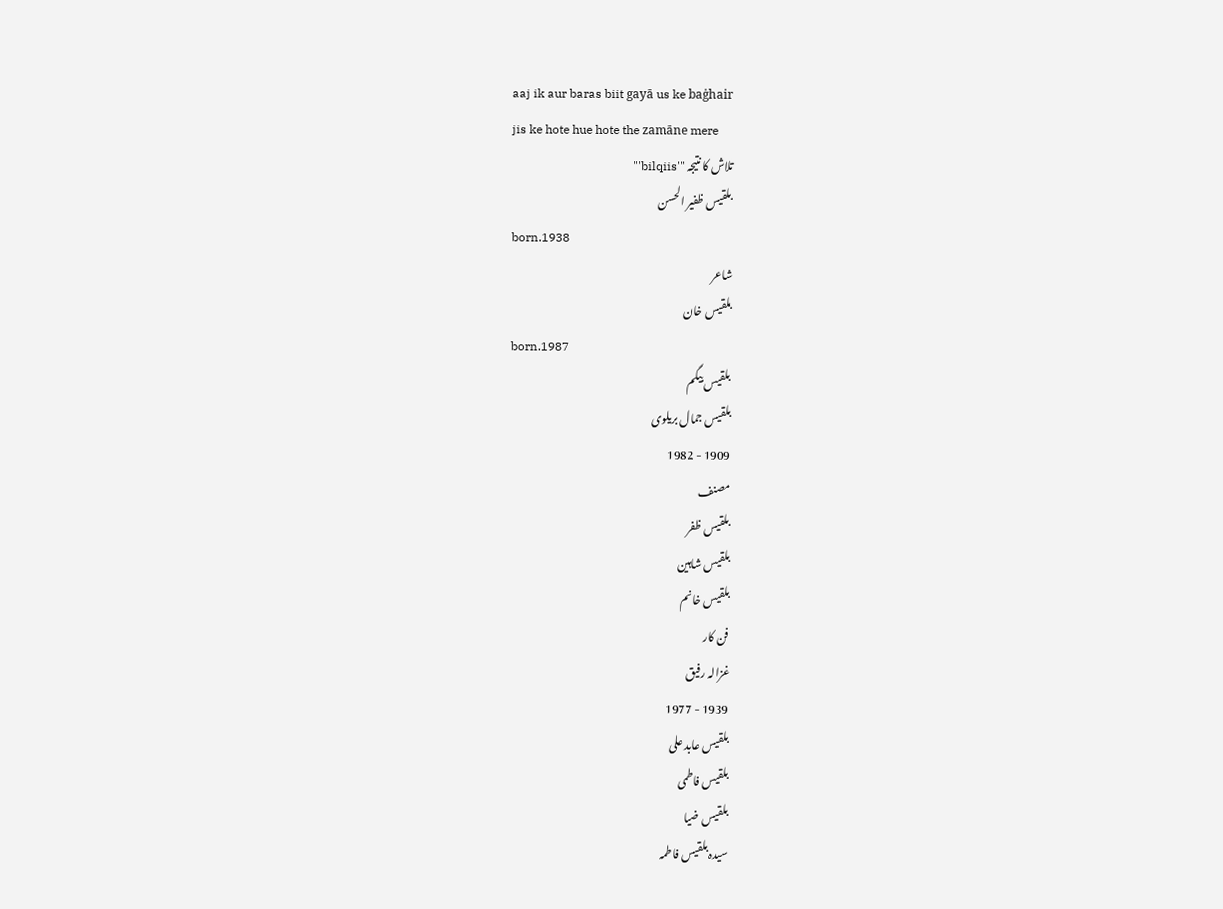aaj ik aur baras biit gayā us ke baġhair
jis ke hote hue hote the zamāne mere
تلاش کا نتیجہ "'bilqiis'"
بلقیس ظفیر الحسن
born.1938
شاعر
بلقیس خان
born.1987
بلقیس بیگم
بلقیس جمال بریلوی
1909 - 1982
مصنف
بلقیس ظفر
بلقیس شاہین
بلقیس خانم
فن کار
غزالہ رفیق
1939 - 1977
بلقیس عابد علی
بلقیس فاطمی
بلقیس ضیا
سیدہ بلقیس فاطمہ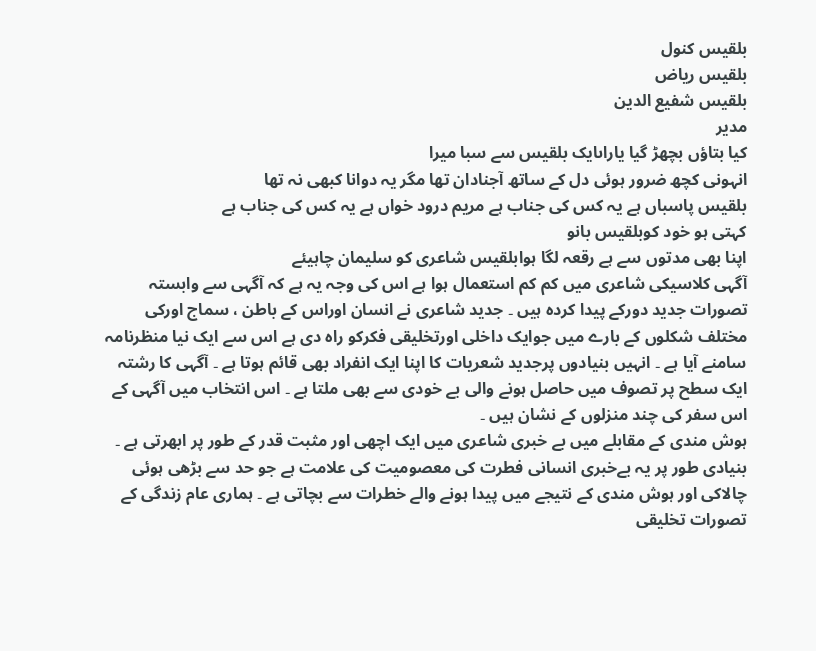بلقیس کنول
بلقیس ریاض
بلقیس شفیع الدین
مدیر
کیا بتاؤں بچھڑ گیا یاراںایک بلقیس سے سبا میرا
انہونی کچھ ضرور ہوئی دل کے ساتھ آجنادان تھا مگر یہ دوانا کبھی نہ تھا
بلقیس پاسباں ہے یہ کس کی جناب ہے مریم درود خواں ہے یہ کس کی جناب ہے
کہتی ہو خود کوبلقیس بانو
اپنا بھی مدتوں سے ہے رقعہ لگا ہوابلقیس شاعری کو سلیمان چاہیئے
آگہی کلاسیکی شاعری میں کم کم استعمال ہوا ہے اس کی وجہ یہ ہے کہ آگہی سے وابستہ تصورات جدید دورکے پیدا کردہ ہیں ۔ جدید شاعری نے انسان اوراس کے باطن ، سماج اورکی مختلف شکلوں کے بارے میں جوایک داخلی اورتخلیقی فکرکو راہ دی ہے اس سے ایک نیا منظرنامہ سامنے آیا ہے ۔ انہیں بنیادوں پرجدید شعریات کا اپنا ایک انفراد بھی قائم ہوتا ہے ۔ آگہی کا رشتہ ایک سطح پر تصوف میں حاصل ہونے والی بے خودی سے بھی ملتا ہے ۔ اس انتخاب میں آگہی کے اس سفر کی چند منزلوں کے نشان ہیں ۔
ہوش مندی کے مقابلے میں بے خبری شاعری میں ایک اچھی اور مثبت قدر کے طور پر ابھرتی ہے ۔ بنیادی طور پر یہ بےخبری انسانی فطرت کی معصومیت کی علامت ہے جو حد سے بڑھی ہوئی چالاکی اور ہوش مندی کے نتیجے میں پیدا ہونے والے خطرات سے بچاتی ہے ۔ ہماری عام زندگی کے تصورات تخلیقی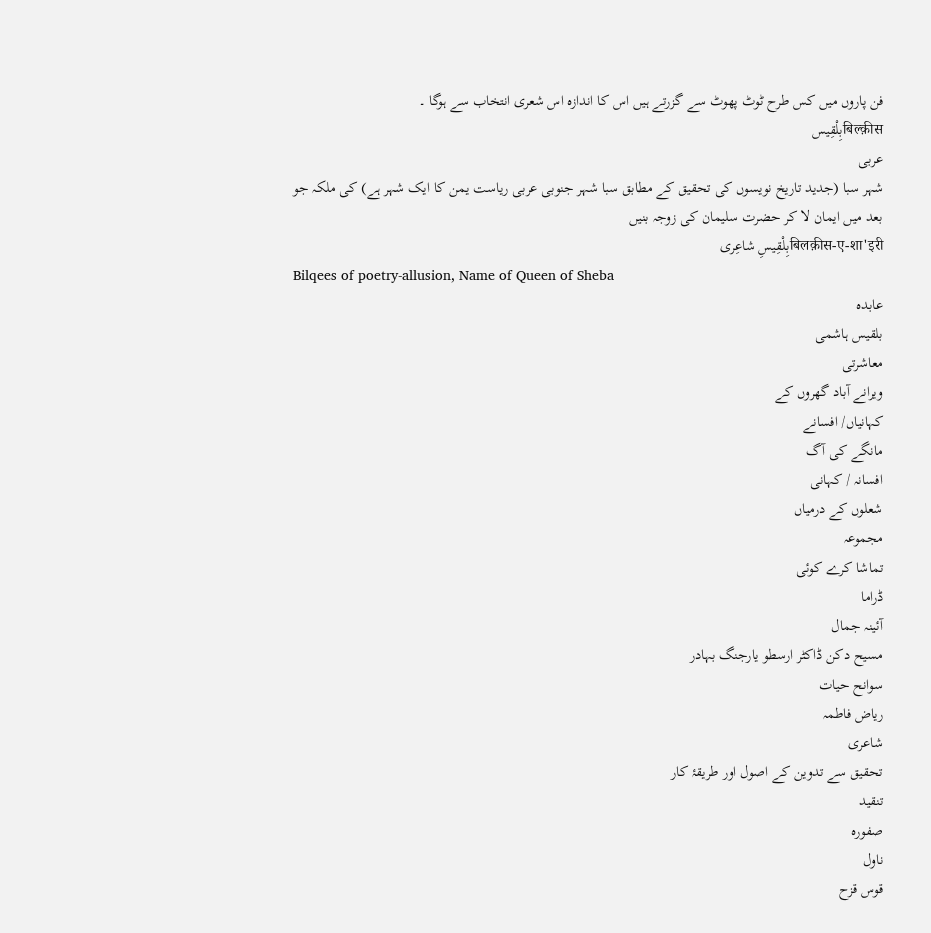فن پاروں میں کس طرح ٹوٹ پھوٹ سے گزرتے ہیں اس کا اندازہ اس شعری انتخاب سے ہوگا ۔
बिल्क़ीसبِلْقِیس
عربی
شہر سبا (جدید تاریخ نویسوں کی تحقیق کے مطابق سبا شہر جنوبی عربی ریاست یمن کا ایک شہر ہے) کی ملکہ جو بعد میں ایمان لا کر حضرت سلیمان کی زوجہ بنیں
बिलक़ीस-ए-शा'इरीبِلْقِیسِ شاعِری
Bilqees of poetry-allusion, Name of Queen of Sheba
عابدہ
بلقیس ہاشمی
معاشرتی
ویرانے آباد گھروں کے
کہانیاں/ افسانے
مانگے کی آگ
افسانہ / کہانی
شعلوں کے درمیاں
مجموعہ
تماشا کرے کوئی
ڈراما
آئینہ جمال
مسیح دکن ڈاکٹر ارسطو یارجنگ بہادر
سوانح حیات
ریاض فاطمہ
شاعری
تحقیق سے تدوین کے اصول اور طریقۂ کار
تنقید
صفورہ
ناول
قوس قزح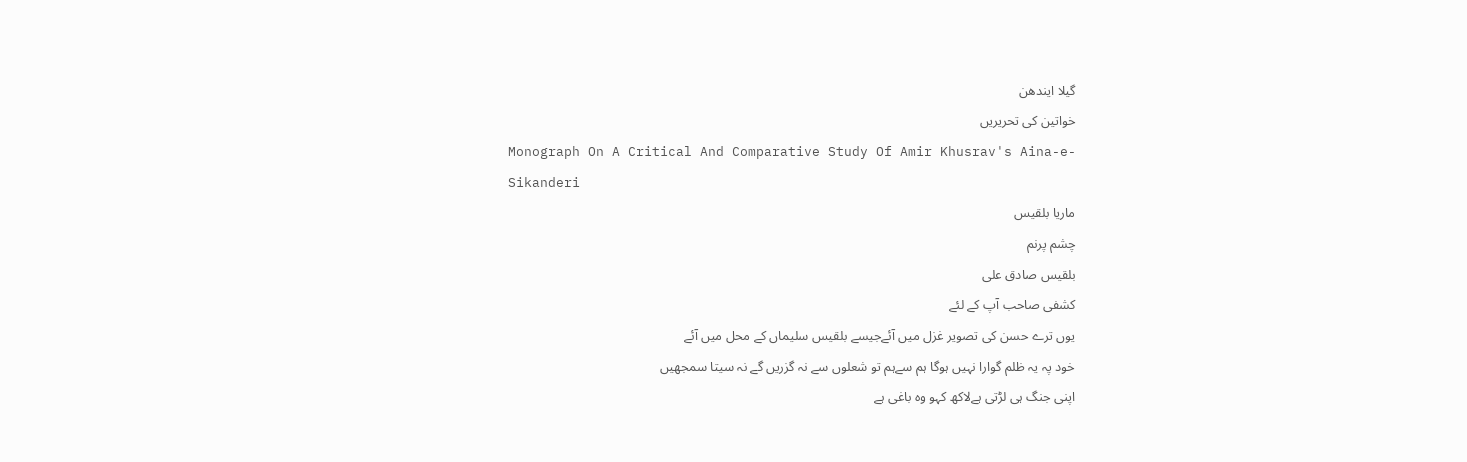گیلا ایندھن
خواتین کی تحریریں
Monograph On A Critical And Comparative Study Of Amir Khusrav's Aina-e-Sikanderi
ماریا بلقیس
چشم پرنم
بلقیس صادق علی
کشفی صاحب آپ کے لئے
یوں ترے حسن کی تصویر غزل میں آئےجیسے بلقیس سلیماں کے محل میں آئے
خود پہ یہ ظلم گوارا نہیں ہوگا ہم سےہم تو شعلوں سے نہ گزریں گے نہ سیتا سمجھیں
اپنی جنگ ہی لڑتی ہےلاکھ کہو وہ باغی ہے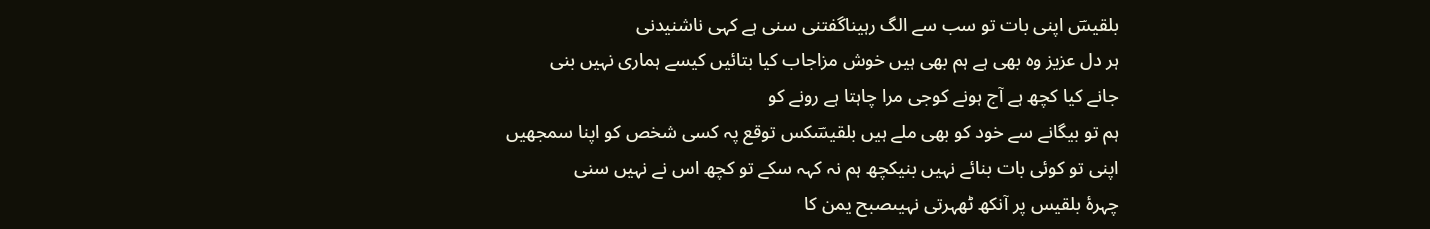بلقیسؔ اپنی بات تو سب سے الگ رہیناگفتنی سنی ہے کہی ناشنیدنی
ہر دل عزیز وہ بھی ہے ہم بھی ہیں خوش مزاجاب کیا بتائیں کیسے ہماری نہیں بنی
جانے کیا کچھ ہے آج ہونے کوجی مرا چاہتا ہے رونے کو
ہم تو بیگانے سے خود کو بھی ملے ہیں بلقیسؔکس توقع پہ کسی شخص کو اپنا سمجھیں
اپنی تو کوئی بات بنائے نہیں بنیکچھ ہم نہ کہہ سکے تو کچھ اس نے نہیں سنی
چہرۂ بلقیس پر آنکھ ٹھہرتی نہیںصبح یمن کا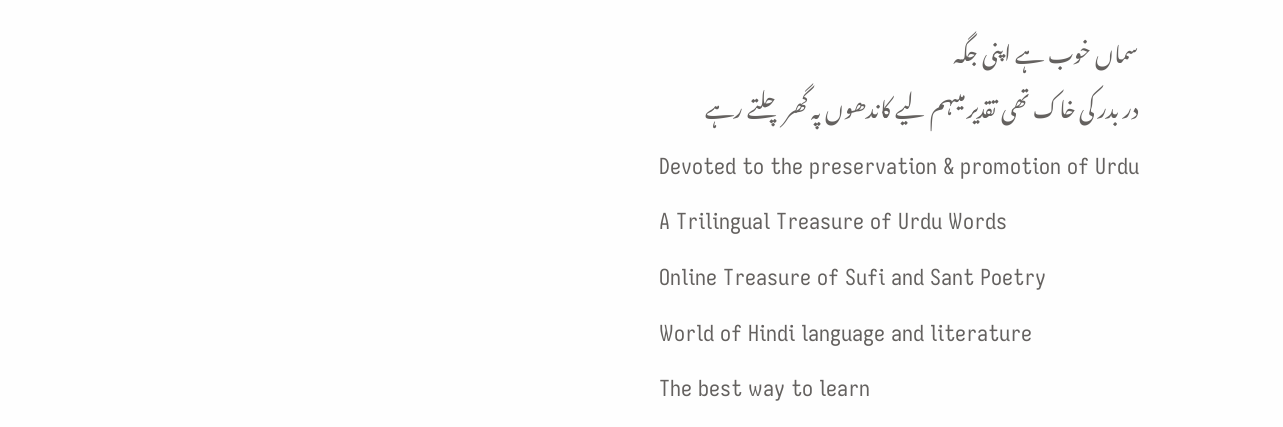سماں خوب ہے اپنی جگہ
در بدر کی خاک تھی تقدیر میںہم لیے کاندھوں پہ گھر چلتے رہے
Devoted to the preservation & promotion of Urdu
A Trilingual Treasure of Urdu Words
Online Treasure of Sufi and Sant Poetry
World of Hindi language and literature
The best way to learn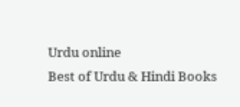Urdu online
Best of Urdu & Hindi Books